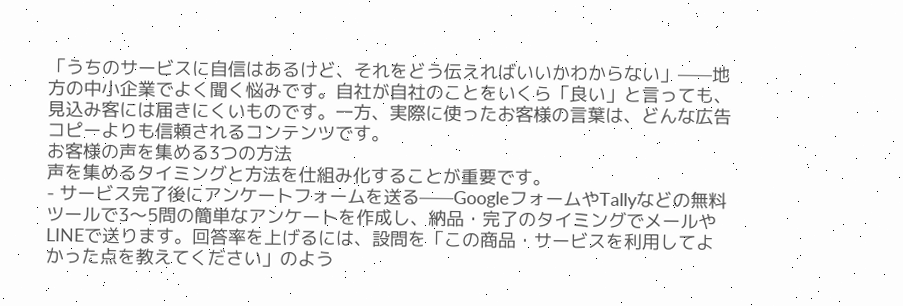「うちのサービスに自信はあるけど、それをどう伝えればいいかわからない」——地方の中小企業でよく聞く悩みです。自社が自社のことをいくら「良い」と言っても、見込み客には届きにくいものです。一方、実際に使ったお客様の言葉は、どんな広告コピーよりも信頼されるコンテンツです。
お客様の声を集める3つの方法
声を集めるタイミングと方法を仕組み化することが重要です。
- サービス完了後にアンケートフォームを送る——GoogleフォームやTallyなどの無料ツールで3〜5問の簡単なアンケートを作成し、納品・完了のタイミングでメールやLINEで送ります。回答率を上げるには、設問を「この商品・サービスを利用してよかった点を教えてください」のよう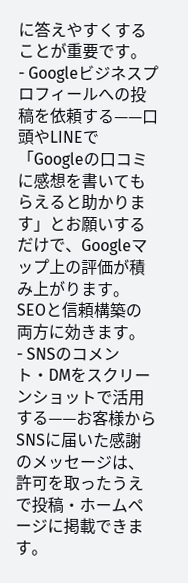に答えやすくすることが重要です。
- Googleビジネスプロフィールへの投稿を依頼する——口頭やLINEで「Googleの口コミに感想を書いてもらえると助かります」とお願いするだけで、Googleマップ上の評価が積み上がります。SEOと信頼構築の両方に効きます。
- SNSのコメント・DMをスクリーンショットで活用する——お客様からSNSに届いた感謝のメッセージは、許可を取ったうえで投稿・ホームページに掲載できます。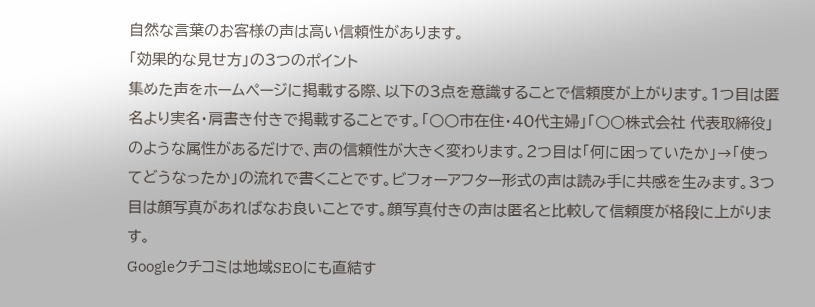自然な言葉のお客様の声は高い信頼性があります。
「効果的な見せ方」の3つのポイント
集めた声をホームページに掲載する際、以下の3点を意識することで信頼度が上がります。1つ目は匿名より実名・肩書き付きで掲載することです。「○○市在住・40代主婦」「○○株式会社 代表取締役」のような属性があるだけで、声の信頼性が大きく変わります。2つ目は「何に困っていたか」→「使ってどうなったか」の流れで書くことです。ビフォーアフター形式の声は読み手に共感を生みます。3つ目は顔写真があればなお良いことです。顔写真付きの声は匿名と比較して信頼度が格段に上がります。
Googleクチコミは地域SEOにも直結す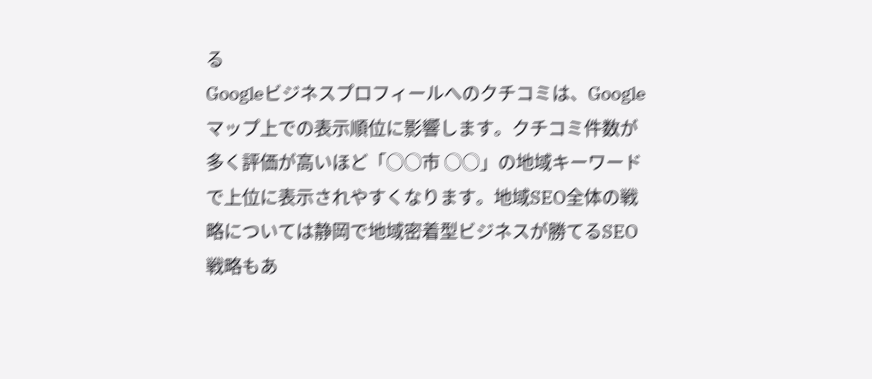る
Googleビジネスプロフィールへのクチコミは、Googleマップ上での表示順位に影響します。クチコミ件数が多く評価が高いほど「○○市 ○○」の地域キーワードで上位に表示されやすくなります。地域SEO全体の戦略については静岡で地域密着型ビジネスが勝てるSEO戦略もあ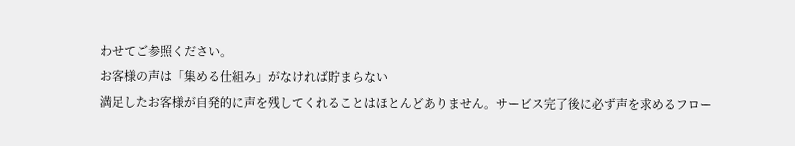わせてご参照ください。
お客様の声は「集める仕組み」がなければ貯まらない
満足したお客様が自発的に声を残してくれることはほとんどありません。サービス完了後に必ず声を求めるフロー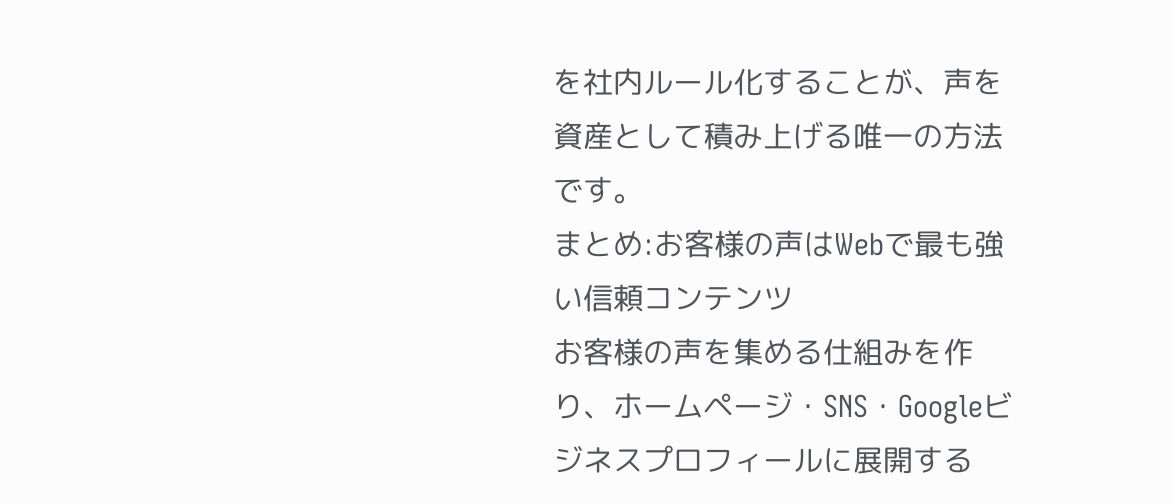を社内ルール化することが、声を資産として積み上げる唯一の方法です。
まとめ:お客様の声はWebで最も強い信頼コンテンツ
お客様の声を集める仕組みを作り、ホームページ・SNS・Googleビジネスプロフィールに展開する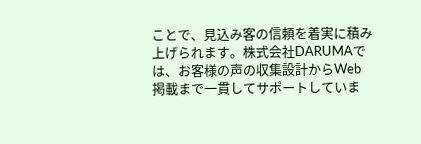ことで、見込み客の信頼を着実に積み上げられます。株式会社DARUMAでは、お客様の声の収集設計からWeb掲載まで一貫してサポートしていま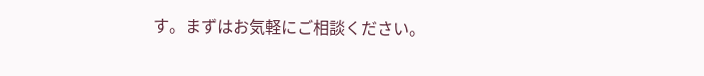す。まずはお気軽にご相談ください。